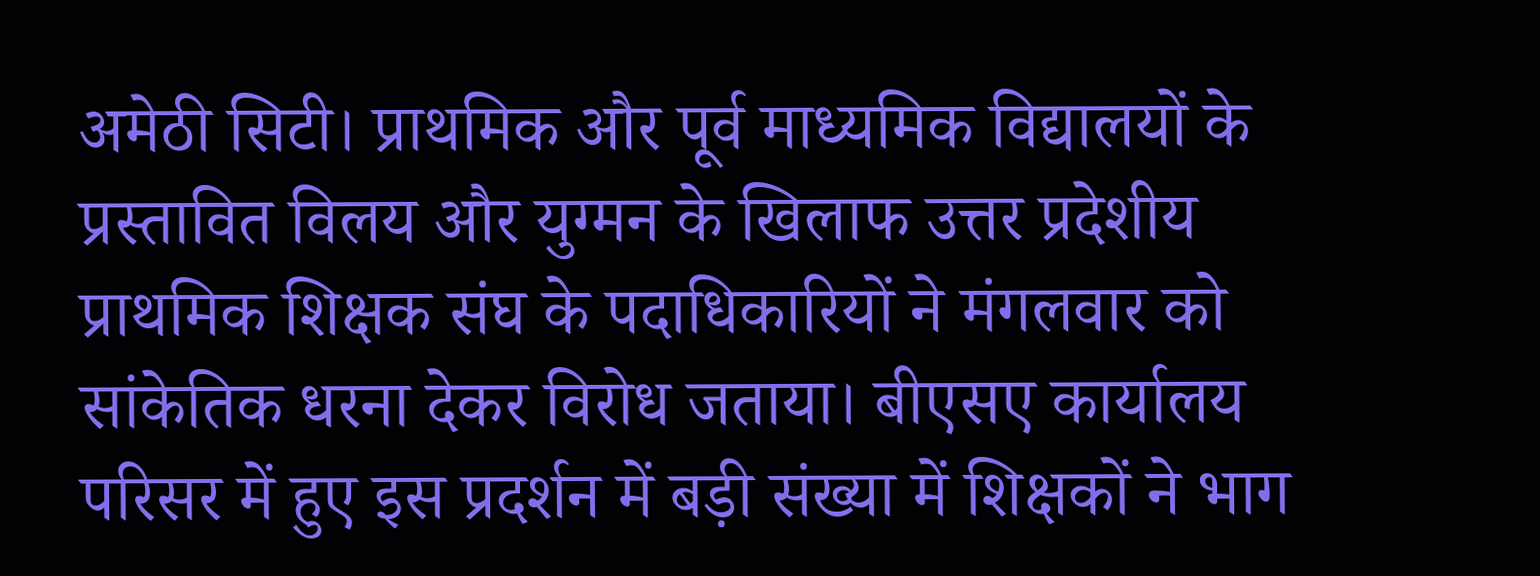अमेठी सिटी। प्राथमिक और पूर्व माध्यमिक विद्यालयों के प्रस्तावित विलय और युग्मन के खिलाफ उत्तर प्रदेशीय प्राथमिक शिक्षक संघ के पदाधिकारियों ने मंगलवार को सांकेतिक धरना देकर विरोध जताया। बीएसए कार्यालय परिसर में हुए इस प्रदर्शन में बड़ी संख्या में शिक्षकों ने भाग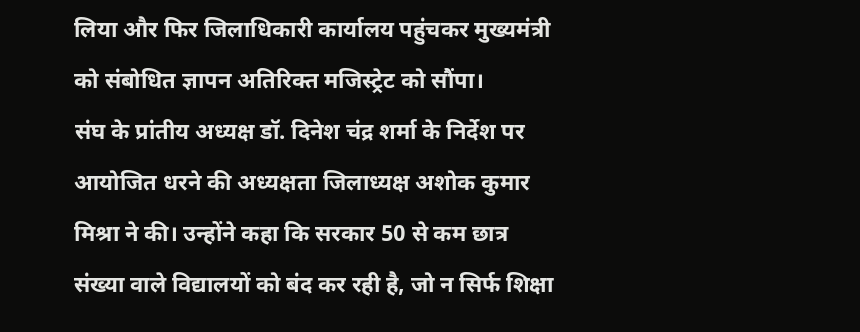लिया और फिर जिलाधिकारी कार्यालय पहुंचकर मुख्यमंत्री को संबोधित ज्ञापन अतिरिक्त मजिस्ट्रेट को सौंपा।
संघ के प्रांतीय अध्यक्ष डॉ. दिनेश चंद्र शर्मा के निर्देश पर आयोजित धरने की अध्यक्षता जिलाध्यक्ष अशोक कुमार मिश्रा ने की। उन्होंने कहा कि सरकार 50 से कम छात्र संख्या वाले विद्यालयों को बंद कर रही है, जो न सिर्फ शिक्षा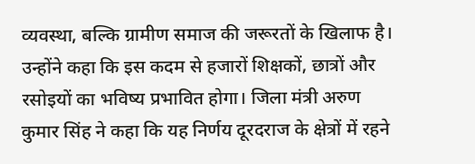व्यवस्था, बल्कि ग्रामीण समाज की जरूरतों के खिलाफ है। उन्होंने कहा कि इस कदम से हजारों शिक्षकों, छात्रों और रसोइयों का भविष्य प्रभावित होगा। जिला मंत्री अरुण कुमार सिंह ने कहा कि यह निर्णय दूरदराज के क्षेत्रों में रहने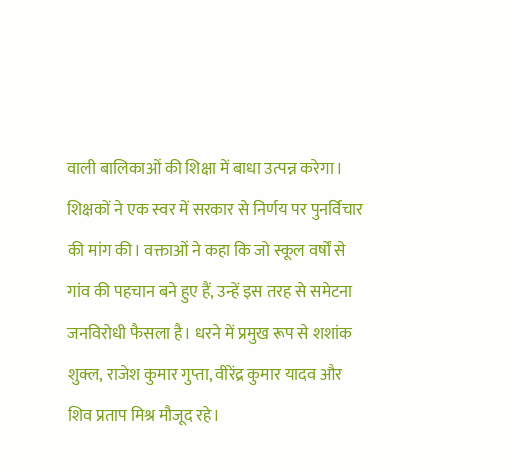वाली बालिकाओं की शिक्षा में बाधा उत्पन्न करेगा।
शिक्षकों ने एक स्वर में सरकार से निर्णय पर पुनर्विचार की मांग की। वक्ताओं ने कहा कि जो स्कूल वर्षों से गांव की पहचान बने हुए हैं, उन्हें इस तरह से समेटना जनविरोधी फैसला है। धरने में प्रमुख रूप से शशांक शुक्ल, राजेश कुमार गुप्ता, वीरेंद्र कुमार यादव और शिव प्रताप मिश्र मौजूद रहे।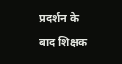प्रदर्शन के बाद शिक्षक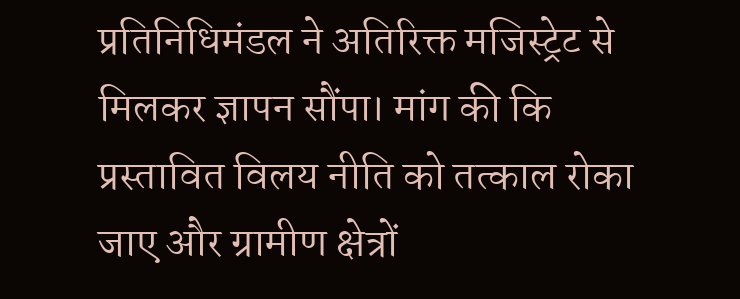प्रतिनिधिमंडल ने अतिरिक्त मजिस्ट्रेट से मिलकर ज्ञापन सौंपा। मांग की कि प्रस्तावित विलय नीति को तत्काल रोका जाए और ग्रामीण क्षेत्रों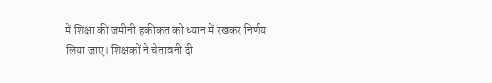में शिक्षा की जमीनी हकीकत को ध्यान में रखकर निर्णय लिया जाए। शिक्षकों ने चेतावनी दी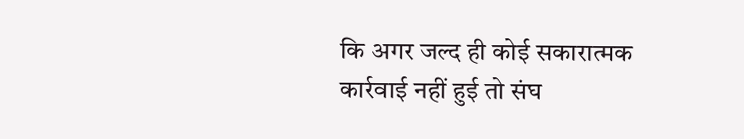कि अगर जल्द ही कोई सकारात्मक कार्रवाई नहीं हुई तो संघ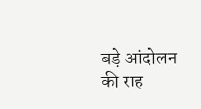बड़े आंदोलन की राह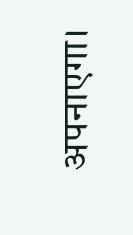अपनाएगा।